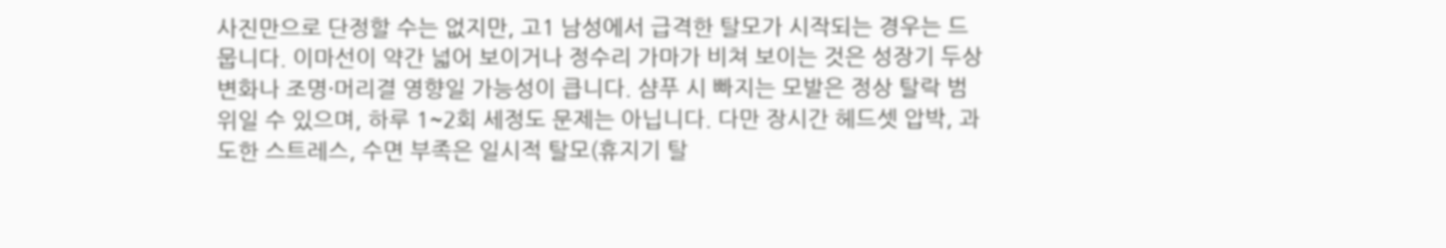사진만으로 단정할 수는 없지만, 고1 남성에서 급격한 탈모가 시작되는 경우는 드뭅니다. 이마선이 약간 넓어 보이거나 정수리 가마가 비쳐 보이는 것은 성장기 두상 변화나 조명·머리결 영향일 가능성이 큽니다. 샴푸 시 빠지는 모발은 정상 탈락 범위일 수 있으며, 하루 1~2회 세정도 문제는 아닙니다. 다만 장시간 헤드셋 압박, 과도한 스트레스, 수면 부족은 일시적 탈모(휴지기 탈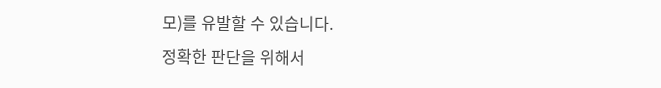모)를 유발할 수 있습니다.
정확한 판단을 위해서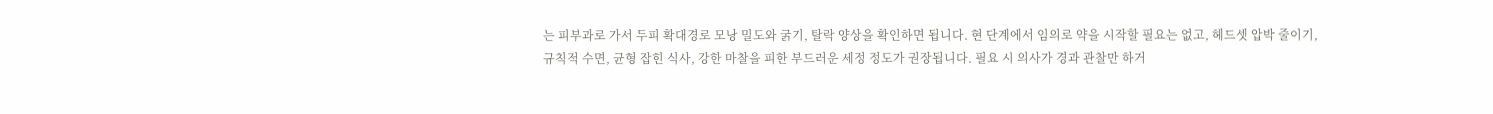는 피부과로 가서 두피 확대경로 모낭 밀도와 굵기, 탈락 양상을 확인하면 됩니다. 현 단계에서 임의로 약을 시작할 필요는 없고, 헤드셋 압박 줄이기, 규칙적 수면, 균형 잡힌 식사, 강한 마찰을 피한 부드러운 세정 정도가 권장됩니다. 필요 시 의사가 경과 관찰만 하거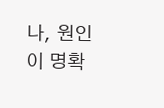나, 원인이 명확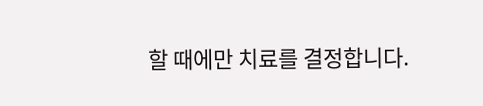할 때에만 치료를 결정합니다.